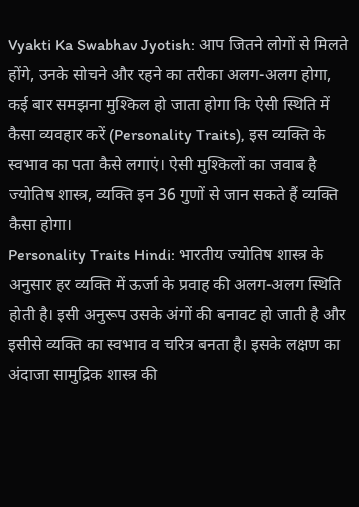Vyakti Ka Swabhav Jyotish: आप जितने लोगों से मिलते होंगे, उनके सोचने और रहने का तरीका अलग-अलग होगा, कई बार समझना मुश्किल हो जाता होगा कि ऐसी स्थिति में कैसा व्यवहार करें (Personality Traits), इस व्यक्ति के स्वभाव का पता कैसे लगाएं। ऐसी मुश्किलों का जवाब है ज्योतिष शास्त्र, व्यक्ति इन 36 गुणों से जान सकते हैं व्यक्ति कैसा होगा।
Personality Traits Hindi: भारतीय ज्योतिष शास्त्र के अनुसार हर व्यक्ति में ऊर्जा के प्रवाह की अलग-अलग स्थिति होती है। इसी अनुरूप उसके अंगों की बनावट हो जाती है और इसीसे व्यक्ति का स्वभाव व चरित्र बनता है। इसके लक्षण का अंदाजा सामुद्रिक शास्त्र की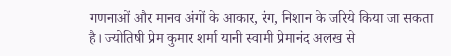गणनाओं और मानव अंगों के आकार, रंग, निशान के जरिये किया जा सकता है। ज्योतिषी प्रेम कुमार शर्मा यानी स्वामी प्रेमानंद अलख से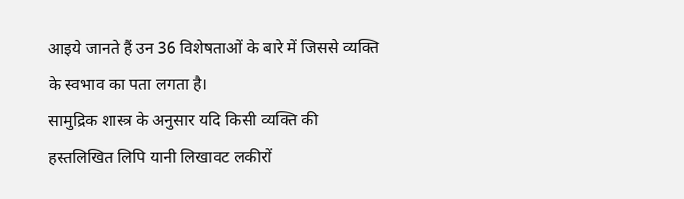आइये जानते हैं उन 36 विशेषताओं के बारे में जिससे व्यक्ति के स्वभाव का पता लगता है।
सामुद्रिक शास्त्र के अनुसार यदि किसी व्यक्ति की हस्तलिखित लिपि यानी लिखावट लकीरों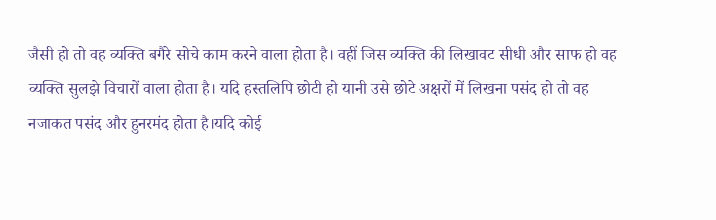जैसी हो तो वह व्यक्ति बगैरे सोचे काम करने वाला होता है। वहीं जिस व्यक्ति की लिखावट सीधी और साफ हो वह व्यक्ति सुलझे विचारों वाला होता है। यदि हस्तलिपि छोटी हो यानी उसे छोटे अक्षरों में लिखना पसंद हो तो वह नजाकत पसंद और हुनरमंद होता है।यदि कोई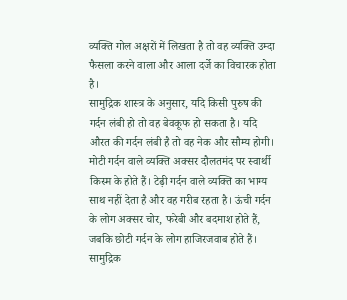व्यक्ति गोल अक्षरों में लिखता है तो वह व्यक्ति उम्दा फैसला करने वाला और आला दर्जे का विचारक होता है।
सामुद्रिक शास्त्र के अनुसार, यदि किसी पुरुष की गर्दन लंबी हो तो वह बेवकूफ हो सकता है। यदि औरत की गर्दन लंबी है तो वह नेक और सौम्य होगी। मोटी गर्दन वाले व्यक्ति अक्सर दौलतमंद पर स्वार्थी किस्म के होते हैं। टेढ़ी गर्दन वाले व्यक्ति का भाग्य साथ नहीं देता है और वह गरीब रहता है। ऊंची गर्दन के लोग अक्सर चोर, फरेबी और बदमाश होते हैं, जबकि छोटी गर्दन के लोग हाजिरजवाब होते हैं।
सामुद्रिक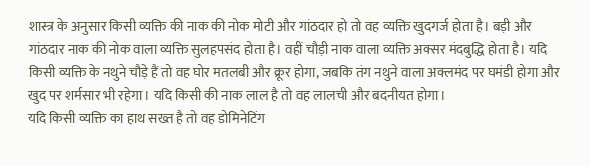शास्त्र के अनुसार किसी व्यक्ति की नाक की नोक मोटी और गांठदार हो तो वह व्यक्ति खुदगर्ज होता है। बड़ी और गांठदार नाक की नोक वाला व्यक्ति सुलहपसंद होता है। वहीं चौड़ी नाक वाला व्यक्ति अक्सर मंदबुद्धि होता है। यदि किसी व्यक्ति के नथुने चौड़े हैं तो वह घोर मतलबी और क्रूर होगा, जबकि तंग नथुने वाला अक्लमंद पर घमंडी होगा और खुद पर शर्मसार भी रहेगा। यदि किसी की नाक लाल है तो वह लालची और बदनीयत होगा।
यदि किसी व्यक्ति का हाथ सख्त है तो वह डोमिनेटिंग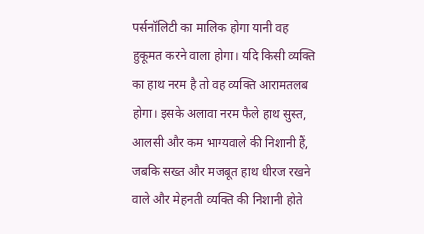पर्सनॉलिटी का मालिक होगा यानी वह हुकूमत करने वाला होगा। यदि किसी व्यक्ति का हाथ नरम है तो वह व्यक्ति आरामतलब होगा। इसके अलावा नरम फैले हाथ सुस्त, आलसी और कम भाग्यवाले की निशानी हैं, जबकि सख्त और मजबूत हाथ धीरज रखने वाले और मेहनती व्यक्ति की निशानी होते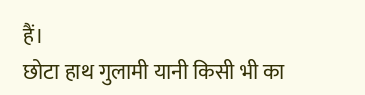हैं।
छोटा हाथ गुलामी यानी किसी भी का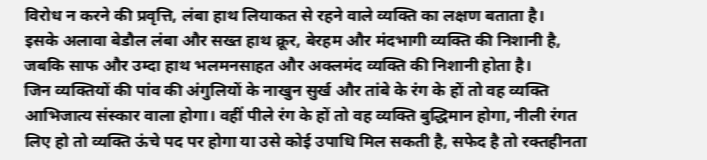विरोध न करने की प्रवृत्ति, लंबा हाथ लियाकत से रहने वाले व्यक्ति का लक्षण बताता है।
इसके अलावा बेडौल लंबा और सख्त हाथ क्रूर, बेरहम और मंदभागी व्यक्ति की निशानी है, जबकि साफ और उम्दा हाथ भलमनसाहत और अक्लमंद व्यक्ति की निशानी होता है।
जिन व्यक्तियों की पांव की अंगुलियों के नाखुन सुर्ख और तांबे के रंग के हों तो वह व्यक्ति आभिजात्य संस्कार वाला होगा। वहीं पीले रंग के हों तो वह व्यक्ति बुद्धिमान होगा, नीली रंगत लिए हो तो व्यक्ति ऊंचे पद पर होगा या उसे कोई उपाधि मिल सकती है, सफेद है तो रक्तहीनता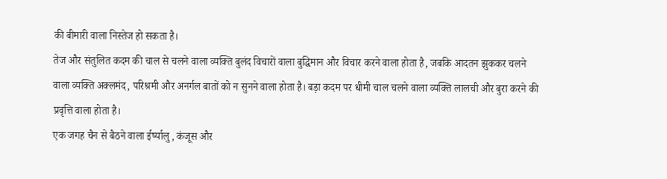की बीमारी वाला निस्तेज हो सकता है।
तेज और संतुलित कदम की चाल से चलने वाला व्यक्ति बुलंद विचारों वाला बुद्धिमान और विचार करने वाला होता है, जबकि आदतन झुककर चलने वाला व्यक्ति अक्लमंद, परिश्रमी और अनर्गल बातों को न सुनने वाला होता है। बड़ा कदम पर धीमी चाल चलने वाला व्यक्ति लालची और बुरा करने की प्रवृत्ति वाला होता है।
एक जगह चैन से बैठने वाला ईर्ष्यालु, कंजूस और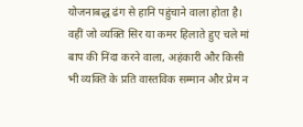योजनाबद्ध ढंग से हानि पहुंचाने वाला होता है। वहीं जो व्यक्ति सिर या कमर हिलाते हुए चले मां बाप की निंदा करने वाला, अहंकारी और किसी भी व्यक्ति के प्रति वास्तविक सम्मान और प्रेम न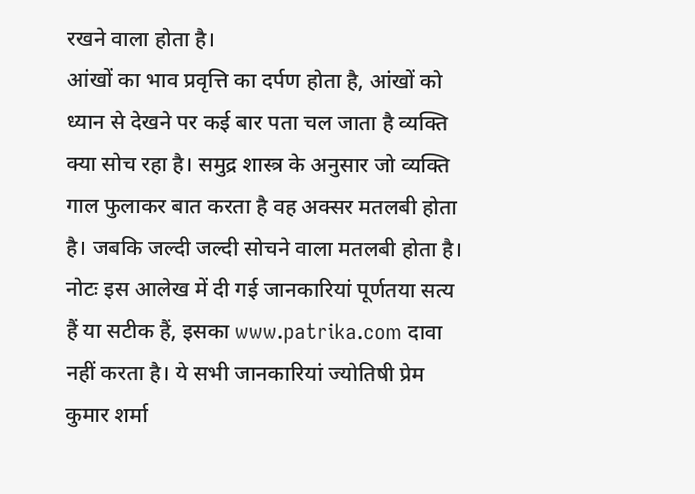रखने वाला होता है।
आंखों का भाव प्रवृत्ति का दर्पण होता है, आंखों को ध्यान से देखने पर कई बार पता चल जाता है व्यक्ति क्या सोच रहा है। समुद्र शास्त्र के अनुसार जो व्यक्ति गाल फुलाकर बात करता है वह अक्सर मतलबी होता है। जबकि जल्दी जल्दी सोचने वाला मतलबी होता है।
नोटः इस आलेख में दी गई जानकारियां पूर्णतया सत्य हैं या सटीक हैं, इसका www.patrika.com दावा नहीं करता है। ये सभी जानकारियां ज्योतिषी प्रेम कुमार शर्मा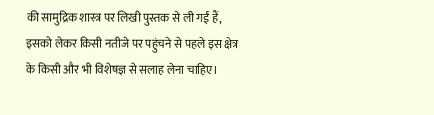की सामुद्रिक शास्त्र पर लिखी पुस्तक से ली गईं हैं, इसको लेकर किसी नतीजे पर पहुंचने से पहले इस क्षेत्र के किसी और भी विशेषज्ञ से सलाह लेना चाहिए।